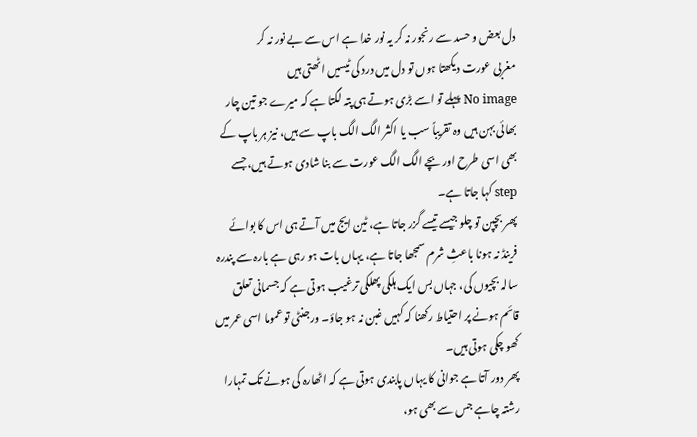دل بعض و حسد سے رنجور نہ کر یہ نور خدا ہے اس سے بے نور نہ کر
مغربی عورت دیکھتا ہوں تو دل میں درد کی ٹیسیں اٹھتی ہیں
No image پہلے تو اسے بڑی ہوتے ہی پتہ لگتا ہے کہ میرے جو تین چار بھائی بہن ہیں وہ تقریباً سب یا اکثر الگ الگ باپ سے ہیں، نیز ہر باپ کے بھی اسی طرح اور بچے الگ الگ عورت سے بنا شادی ہوتے ہیں، جسے step کہا جاتا ہے۔
پھر بچپن تو چلو جیسے تیسے گزر جاتا ہے، ٹین ایج میں آتے ہی اس کا بوائے فرینڈ نہ ہونا باعثِ شرم سمجھا جاتا ہے، یہاں بات ہو رہی ہے بارہ سے پندرہ سالہ بچیوں کی، جہاں بس ایک ہلکی پھلکی ترغیب ہوتی ہے کہ جسمانی تعلق قائم ہونے پر احتیاط رکھنا کہ کہیں غبن نہ ہو جاؤ۔ ورجنٹی تو عموما اسی عمر میں کھو چکی ہوتی ہیں۔
پھر دور آتا ہے جوانی کا یہاں پابندی ہوتی ہے کہ اٹھارہ کی ہونے تک تمہارا رشتہ چاہے جس سے بھی ہو،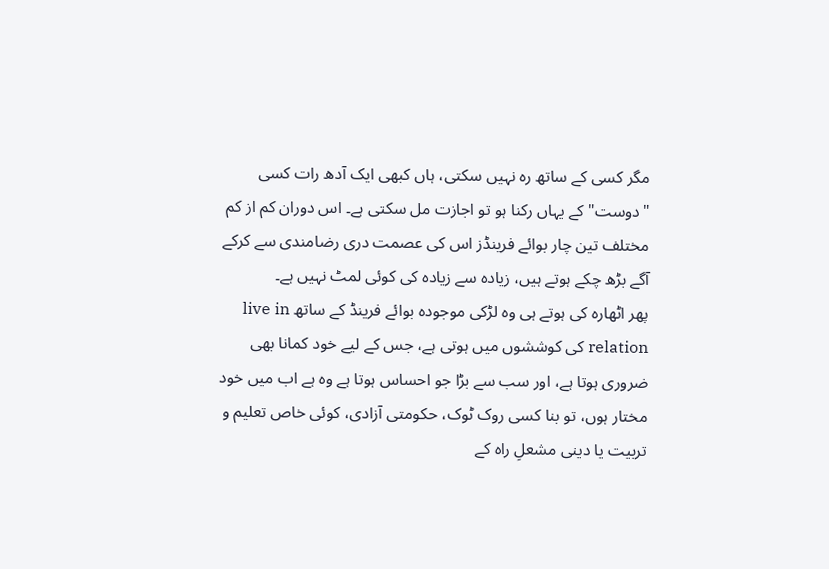مگر کسی کے ساتھ رہ نہیں سکتی، ہاں کبھی ایک آدھ رات کسی "دوست" کے یہاں رکنا ہو تو اجازت مل سکتی ہے۔ اس دوران کم از کم مختلف تین چار بوائے فرینڈز اس کی عصمت دری رضامندی سے کرکے آگے بڑھ چکے ہوتے ہیں، زیادہ سے زیادہ کی کوئی لمٹ نہیں ہے۔
پھر اٹھارہ کی ہوتے ہی وہ لڑکی موجودہ بوائے فرینڈ کے ساتھ live in relation کی کوششوں میں ہوتی ہے، جس کے لیے خود کمانا بھی ضروری ہوتا ہے، اور سب سے بڑا جو احساس ہوتا ہے وہ ہے اب میں خود مختار ہوں، تو بنا کسی روک ٹوک، حکومتی آزادی، کوئی خاص تعلیم و تربیت یا دینی مشعلِ راہ کے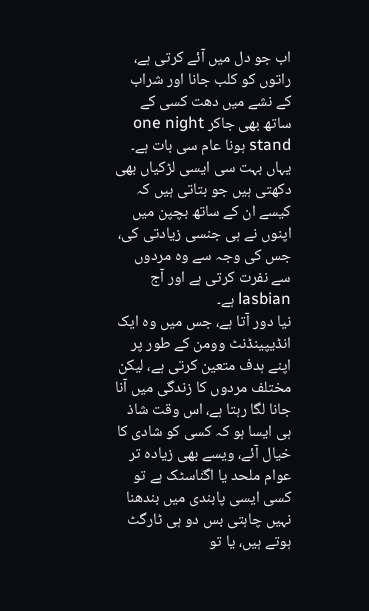اب جو دل میں آئے کرتی ہے، راتوں کو کلب جانا اور شراب کے نشے میں دھت کسی کے ساتھ بھی جاکر one night stand ہونا عام سی بات ہے۔ یہاں بہت سی ایسی لڑکیاں بھی دکھتی ہیں جو بتاتی ہیں کہ کیسے ان کے ساتھ بچپن میں اپنوں نے ہی جنسی زیادتی کی، جس کی وجہ سے وہ مردوں سے نفرت کرتی ہے اور آج lasbian ہے۔
نیا دور آتا ہے، جس میں وہ ایک انڈیپینڈنٹ وومن کے طور پر اپنے ہدف متعین کرتی ہے، لیکن مختلف مردوں کا زندگی میں آنا جانا لگا رہتا ہے، اس وقت شاذ ہی ایسا ہو کہ کسی کو شادی کا خیال آئے، ویسے بھی زیادہ تر عوام ملحد یا اگناسٹک ہے تو کسی ایسی پابندی میں بندھنا نہیں چاہتی بس دو ہی ٹارگٹ ہوتے ہیں، یا تو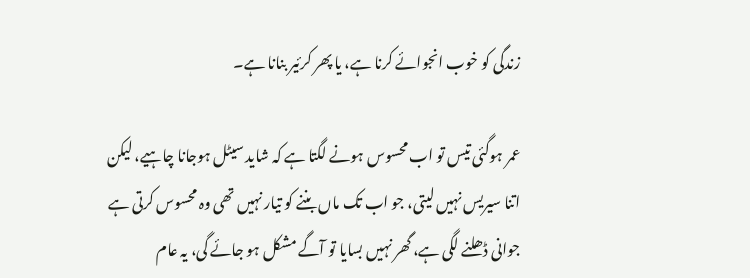زندگی کو خوب انجوائے کرنا ہے، یا پھر کرئیر بنانا ہے۔

عمر ہوگئی تیس تو اب محسوس ہونے لگتا ہے کہ شاید سیٹل ہوجانا چاہیے، لیکن اتنا سیریس نہیں لیتی، جو اب تک ماں بننے کو تیار نہیں تھی وہ محسوس کرتی ہے جوانی ڈھلنے لگی ہے، گھر نہیں بسایا تو آگے مشکل ہو جائے گی، یہ عام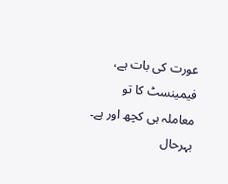عورت کی بات ہے، فیمینسٹ کا تو معاملہ ہی کچھ اور ہے۔ بہرحال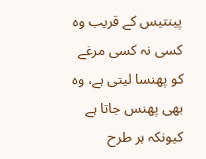پینتیس کے قریب وہ کسی نہ کسی مرغے کو پھنسا لیتی ہے، وہ بھی پھنس جاتا ہے کیونکہ ہر طرح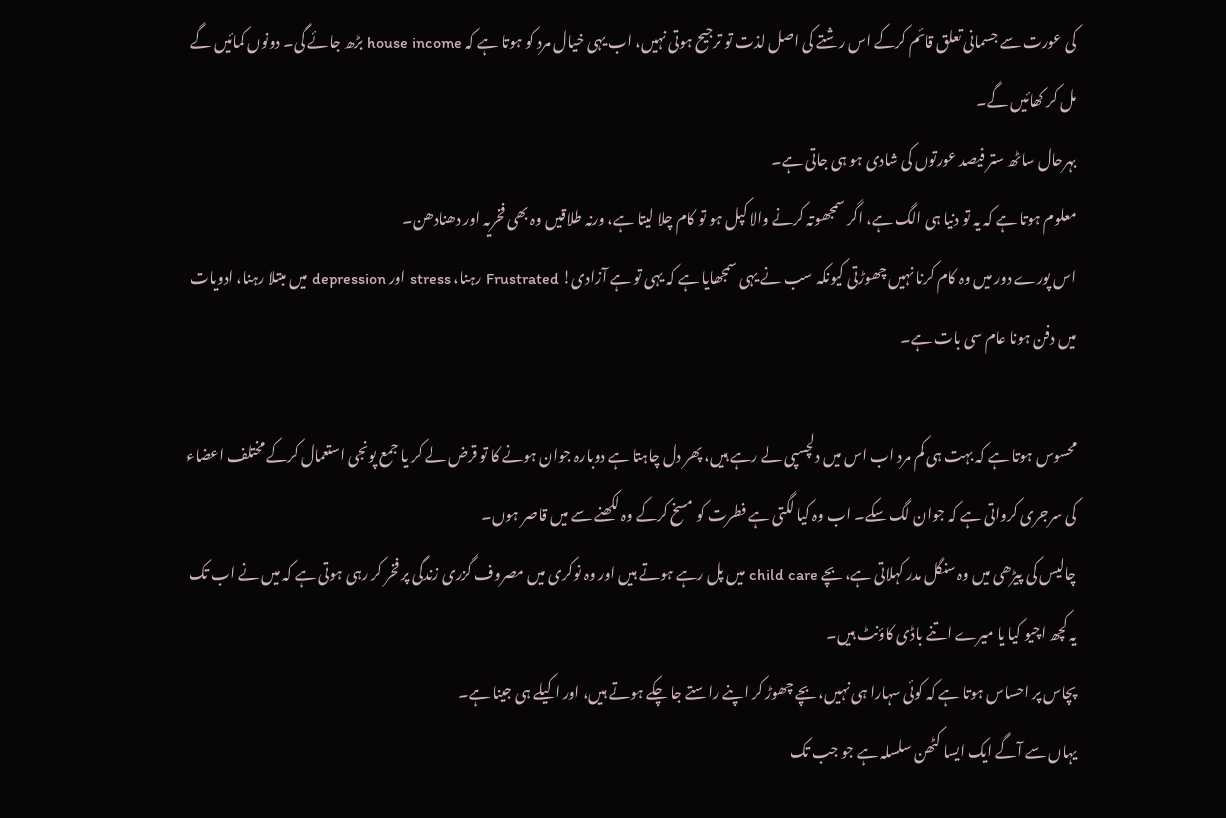کی عورت سے جسمانی تعلق قائم کرکے اس رشتے کی اصل لذت تو ترجیح ہوتی نہیں، اب یہی خیال مرد کو ہوتا ہے کہ house income بڑھ جائے گی۔ دونوں کمائیں گے مل کر کھائیں گے۔
بہرحال ساٹھ ستر فیصد عورتوں کی شادی ہو ہی جاتی ہے۔
معلوم ہوتا ہے کہ یہ تو دنیا ہی الگ ہے، اگر سمجھوتہ کرنے والا کپل ہو تو کام چلا لیتا ہے، ورنہ طلاقیں وہ بھی فخریہ اور دھنادھن۔
اس پورے دور میں وہ کام کرنا نہیں چھوڑتی کیونکہ سب نے یہی سمجھایا ہے کہ یہی تو ہے آزادی! Frustrated رہنا، stress اور depression میں مبتلا رہنا، ادویات میں دفن ہونا عام سی بات ہے۔

محسوس ہوتا ہے کہ بہت ہی کم مرد اب اس میں دلچسپی لے رہے ہیں، پھر دل چاہتا ہے دوبارہ جوان ہونے کا تو قرض لے کر یا جمع پونجی استعمال کرکے مختلف اعضاء کی سرجری کرواتی ہے کہ جوان لگ سکے۔ اب وہ کیا لگتی ہے فطرت کو مسخ کرکے وہ لکھنے سے میں قاصر ہوں۔
چالیس کی پیڑھی میں وہ سنگل مدر کہلاتی ہے، بچے child care میں پل رہے ہوتے ہیں اور وہ نوکری میں مصروف گزری زندگی پر فخر کر رہی ہوتی ہے کہ میں نے اب تک یہ کچھ اچیو کیا یا میرے اتنے باڈی کاؤنٹ ہیں۔
پچاس پر احساس ہوتا ہے کہ کوئی سہارا ہی نہیں، بچے چھوڑ کر اپنے راستے جا چکے ہوتے ہیں، اور اکیلے ہی جینا ہے۔
یہاں سے آگے ایک ایسا کٹھن سلسلہ ہے جو جب تک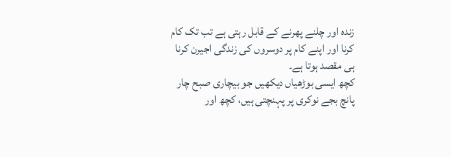زندہ اور چلنے پھرنے کے قابل رہتی ہے تب تک کام کرنا اور اپنے کام پر دوسروں کی زندگی اجیرن کرنا ہی مقصد ہوتا ہے۔
کچھ ایسی بوڑھیاں دیکھیں جو بیچاری صبح چار پانچ بجے نوکری پر پہنچتی ہیں، کچھ اور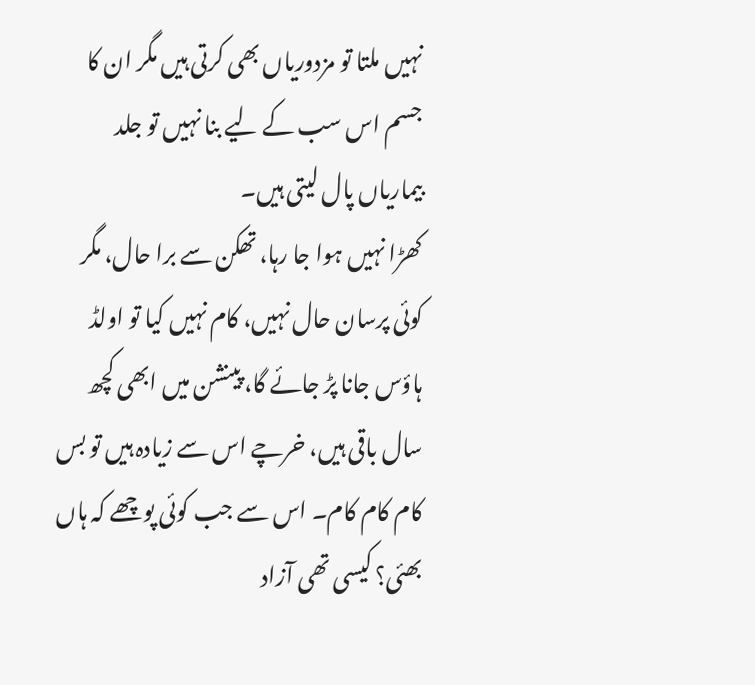نہیں ملتا تو مزدوریاں بھی کرتی ہیں مگر ان کا جسم اس سب کے لیے بنا نہیں تو جلد بیماریاں پال لیتی ہیں۔
کھڑا نہیں ہوا جا رہا، تھکن سے برا حال، مگر کوئی پرسان حال نہیں، کام نہیں کیا تو اولڈ ہاؤس جانا پڑ جائے گا، پینشن میں ابھی کچھ سال باقی ہیں، خرچے اس سے زیادہ ہیں تو بس کام کام کام۔ اس سے جب کوئی پوچھے کہ ہاں بھئی؟ کیسی تھی آزاد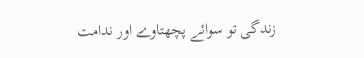زندگی تو سوائے پچھتاوے اور ندامت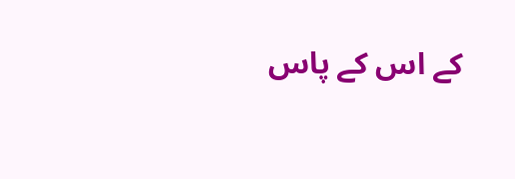کے اس کے پاس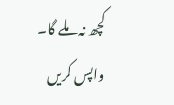کچھ نہ ملے گا۔
واپس کریں